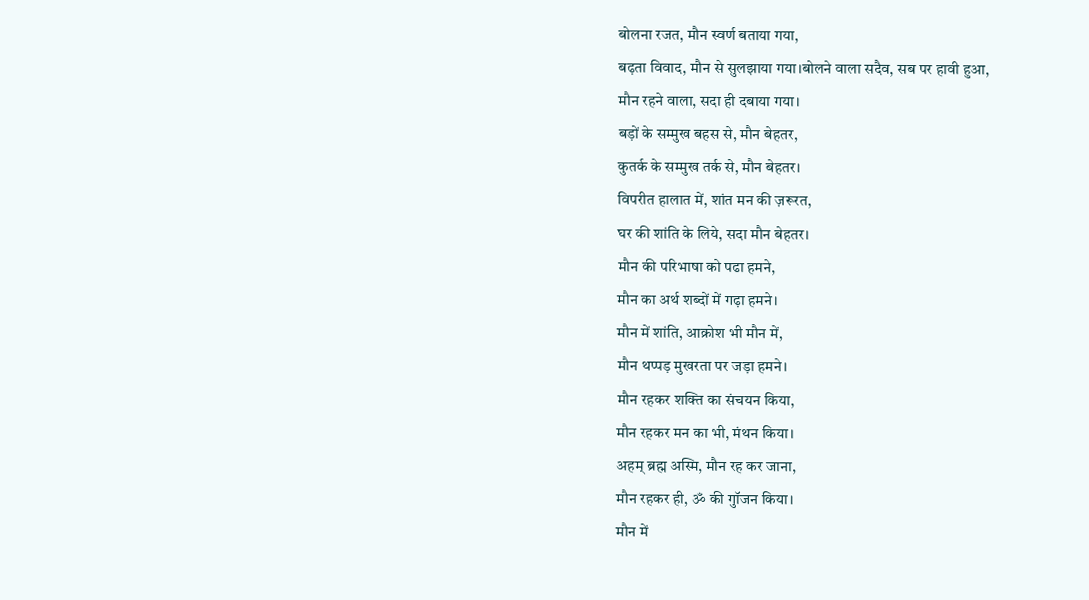बोलना रजत, मौन स्वर्ण बताया गया,
बढ़ता विवाद, मौन से सुलझाया गया।बोलने वाला सदैव, सब पर हावी हुआ,
मौन रहने वाला, सदा ही दबाया गया।
बड़ों के सम्मुख बहस से, मौन बेहतर,
कुतर्क के सम्मुख तर्क से, मौन बेहतर।
विपरीत हालात में, शांत मन की ज़रूरत,
घर की शांति के लिये, सदा मौन बेहतर।
मौन की परिभाषा को पढा हमने,
मौन का अर्थ शब्दों में गढ़ा हमने।
मौन में शांति, आक्रोश भी मौन में,
मौन थप्पड़ मुखरता पर जड़ा हमने।
मौन रहकर शक्ति का संचयन किया,
मौन रहकर मन का भी, मंथन किया।
अहम् ब्रह्म अस्मि, मौन रह कर जाना,
मौन रहकर ही, ॐ की गुॉजन किया।
मौन में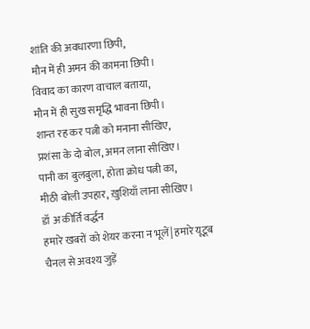शांति की अवधारणा छिपी,
मौन में ही अमन की कामना छिपी।
विवाद का कारण वाचाल बताया,
मौन में ही सुख समृद्धि भावना छिपी।
शान्त रह कर पत्नी को मनाना सीखिए,
प्रशंसा के दो बोल, अमन लाना सीखिए।
पानी का बुलबुला, होता क्रोध पत्नी का,
मीठी बोली उपहार, ख़ुशियाँ लाना सीखिए।
डॉ अ कीर्ति वर्द्धन
हमारे खबरों को शेयर करना न भूलें| हमारे यूटूब चैनल से अवश्य जुड़ें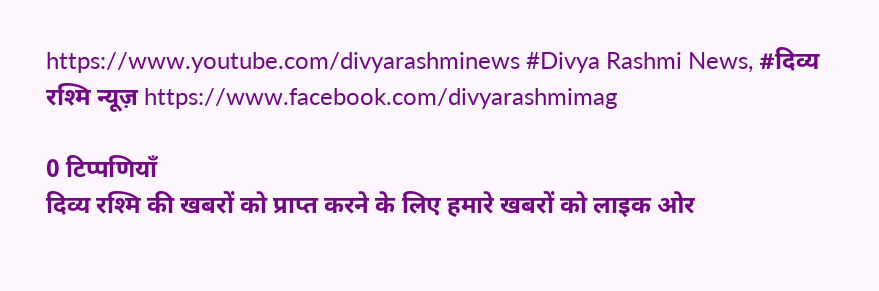https://www.youtube.com/divyarashminews #Divya Rashmi News, #दिव्य रश्मि न्यूज़ https://www.facebook.com/divyarashmimag

0 टिप्पणियाँ
दिव्य रश्मि की खबरों को प्राप्त करने के लिए हमारे खबरों को लाइक ओर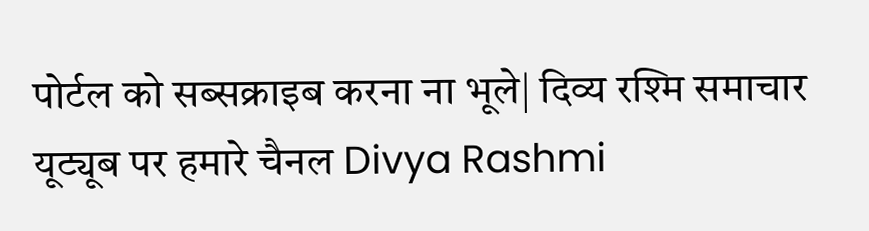पोर्टल को सब्सक्राइब करना ना भूले| दिव्य रश्मि समाचार यूट्यूब पर हमारे चैनल Divya Rashmi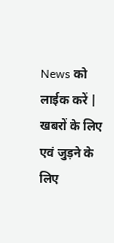News को लाईक करें |
खबरों के लिए एवं जुड़ने के लिए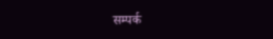सम्पर्क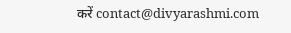करें contact@divyarashmi.com